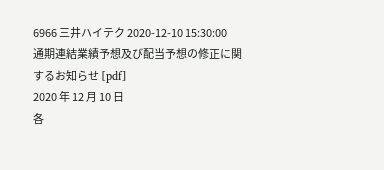6966 三井ハイテク 2020-12-10 15:30:00
通期連結業績予想及び配当予想の修正に関するお知らせ [pdf]
2020 年 12 月 10 日
各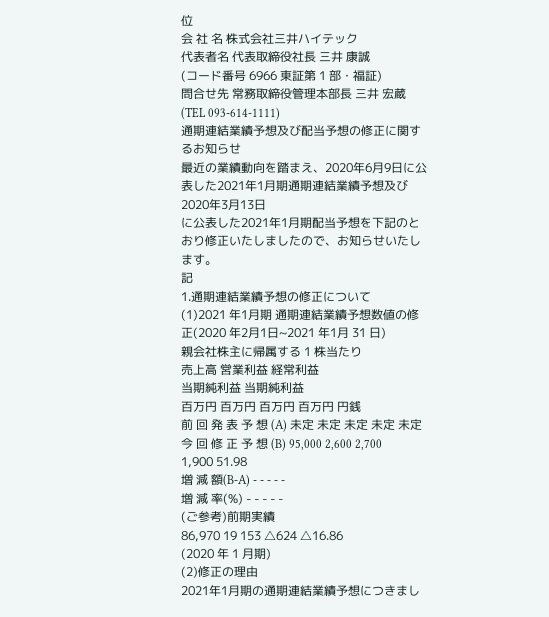位
会 社 名 株式会社三井ハイテック
代表者名 代表取締役社長 三井 康誠
(コード番号 6966 東証第 1 部・福証)
問合せ先 常務取締役管理本部長 三井 宏蔵
(TEL 093-614-1111)
通期連結業績予想及び配当予想の修正に関するお知らせ
最近の業績動向を踏まえ、2020年6月9日に公表した2021年1月期通期連結業績予想及び2020年3月13日
に公表した2021年1月期配当予想を下記のとおり修正いたしましたので、お知らせいたします。
記
1.通期連結業績予想の修正について
(1)2021 年1月期 通期連結業績予想数値の修正(2020 年2月1日~2021 年1月 31 日)
親会社株主に帰属する 1 株当たり
売上高 営業利益 経常利益
当期純利益 当期純利益
百万円 百万円 百万円 百万円 円銭
前 回 発 表 予 想 (A) 未定 未定 未定 未定 未定
今 回 修 正 予 想 (B) 95,000 2,600 2,700 1,900 51.98
増 減 額(B-A) - - - - -
増 減 率(%) - - - - -
(ご参考)前期実績
86,970 19 153 △624 △16.86
(2020 年 1 月期)
(2)修正の理由
2021年1月期の通期連結業績予想につきまし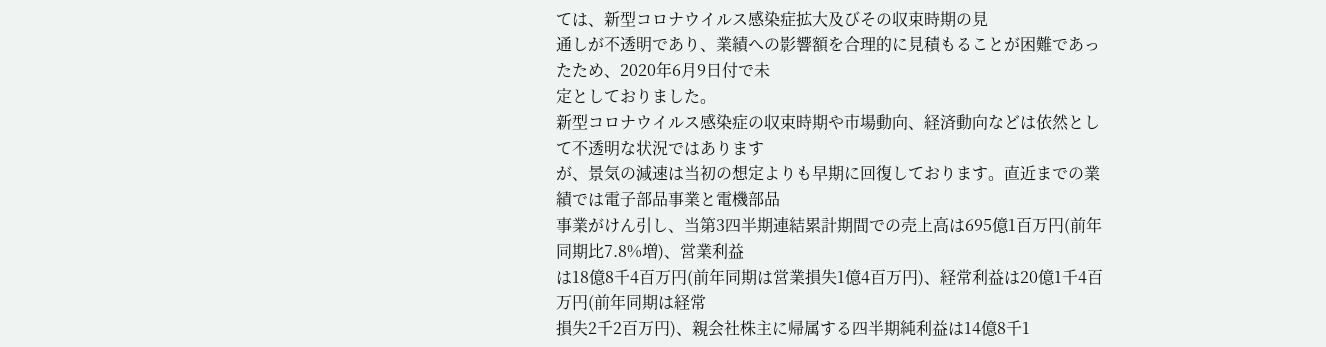ては、新型コロナウイルス感染症拡大及びその収束時期の見
通しが不透明であり、業績への影響額を合理的に見積もることが困難であったため、2020年6月9日付で未
定としておりました。
新型コロナウイルス感染症の収束時期や市場動向、経済動向などは依然として不透明な状況ではあります
が、景気の減速は当初の想定よりも早期に回復しております。直近までの業績では電子部品事業と電機部品
事業がけん引し、当第3四半期連結累計期間での売上高は695億1百万円(前年同期比7.8%増)、営業利益
は18億8千4百万円(前年同期は営業損失1億4百万円)、経常利益は20億1千4百万円(前年同期は経常
損失2千2百万円)、親会社株主に帰属する四半期純利益は14億8千1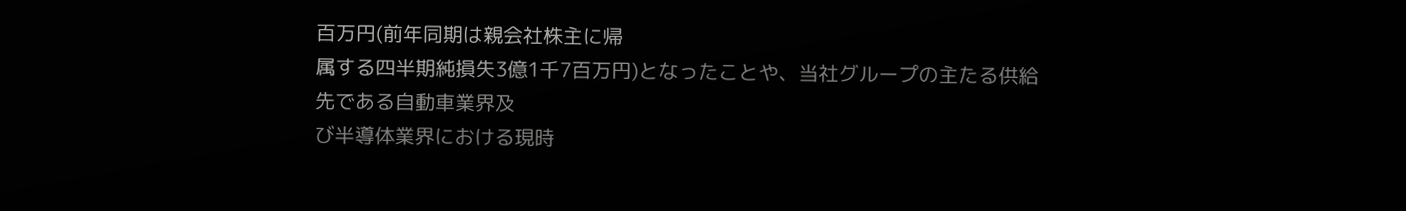百万円(前年同期は親会社株主に帰
属する四半期純損失3億1千7百万円)となったことや、当社グループの主たる供給先である自動車業界及
び半導体業界における現時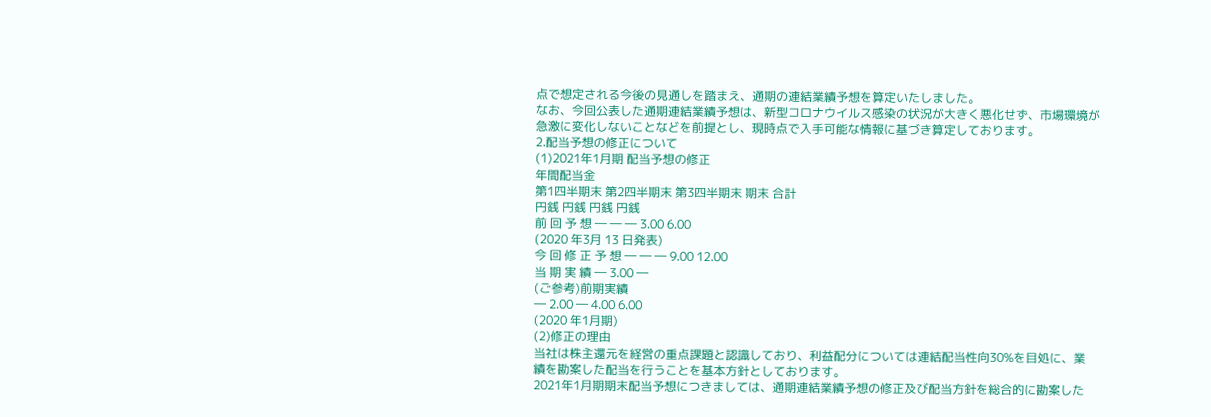点で想定される今後の見通しを踏まえ、通期の連結業績予想を算定いたしました。
なお、今回公表した通期連結業績予想は、新型コロナウイルス感染の状況が大きく悪化せず、市場環境が
急激に変化しないことなどを前提とし、現時点で入手可能な情報に基づき算定しております。
2.配当予想の修正について
(1)2021年1月期 配当予想の修正
年間配当金
第1四半期末 第2四半期末 第3四半期末 期末 合計
円銭 円銭 円銭 円銭
前 回 予 想 ― ― ― 3.00 6.00
(2020 年3月 13 日発表)
今 回 修 正 予 想 ― ― ― 9.00 12.00
当 期 実 績 ― 3.00 ―
(ご参考)前期実績
― 2.00 ― 4.00 6.00
(2020 年1月期)
(2)修正の理由
当社は株主還元を経営の重点課題と認識しており、利益配分については連結配当性向30%を目処に、業
績を勘案した配当を行うことを基本方針としております。
2021年1月期期末配当予想につきましては、通期連結業績予想の修正及び配当方針を総合的に勘案した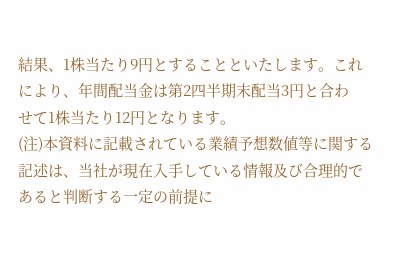結果、1株当たり9円とすることといたします。これにより、年間配当金は第2四半期末配当3円と合わ
せて1株当たり12円となります。
(注)本資料に記載されている業績予想数値等に関する記述は、当社が現在入手している情報及び合理的で
あると判断する一定の前提に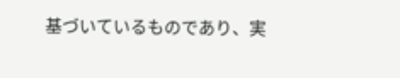基づいているものであり、実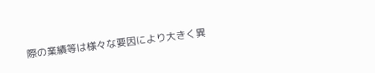際の業績等は様々な要因により大きく異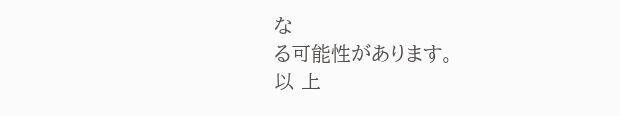な
る可能性があります。
以 上